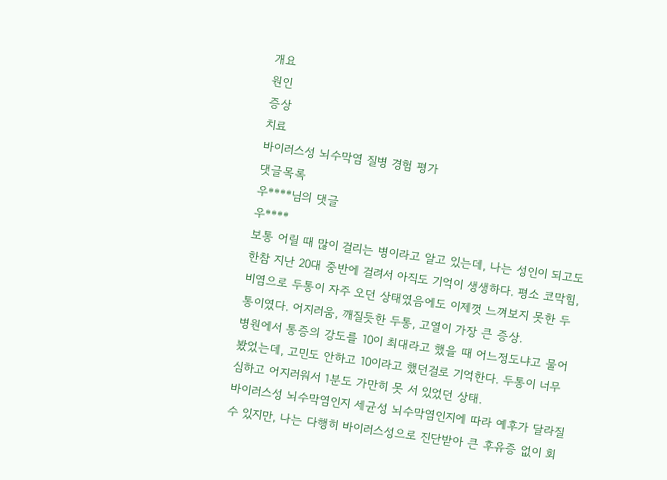개요
원인
증상
치료
바이러스성 뇌수막염 질병 경험 평가
댓글목록
우****님의 댓글
우****
보통 어릴 때 많이 걸리는 병이라고 알고 있는데, 나는 성인이 되고도 한참 지난 20대 중반에 걸려서 아직도 기억이 생생하다. 평소 코막힘, 비염으로 두통이 자주 오던 상태였음에도 이제껏 느껴보지 못한 두통이였다. 어지러움, 깨질듯한 두통, 고열이 가장 큰 증상.
병원에서 통증의 강도를 10이 최대라고 했을 때 어느정도냐고 물어봤었는데, 고민도 안하고 10이라고 했던걸로 기억한다. 두통이 너무 심하고 어지러워서 1분도 가만히 못 서 있었던 상태.
바이러스성 뇌수막염인지 세균성 뇌수막염인지에 따라 예후가 달라질 수 있지만, 나는 다행히 바이러스성으로 진단받아 큰 후유증 없이 회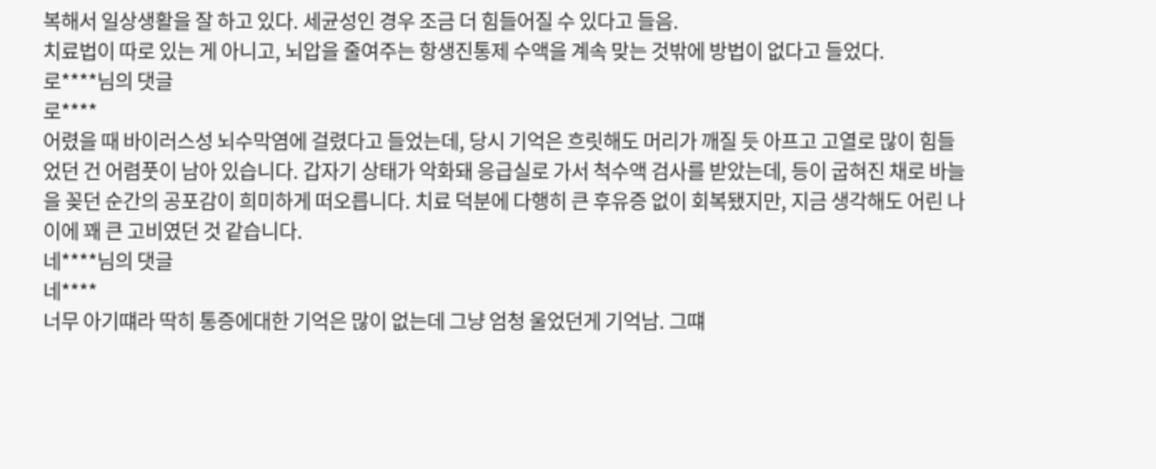복해서 일상생활을 잘 하고 있다. 세균성인 경우 조금 더 힘들어질 수 있다고 들음.
치료법이 따로 있는 게 아니고, 뇌압을 줄여주는 항생진통제 수액을 계속 맞는 것밖에 방법이 없다고 들었다.
로****님의 댓글
로****
어렸을 때 바이러스성 뇌수막염에 걸렸다고 들었는데, 당시 기억은 흐릿해도 머리가 깨질 듯 아프고 고열로 많이 힘들었던 건 어렴풋이 남아 있습니다. 갑자기 상태가 악화돼 응급실로 가서 척수액 검사를 받았는데, 등이 굽혀진 채로 바늘을 꽂던 순간의 공포감이 희미하게 떠오릅니다. 치료 덕분에 다행히 큰 후유증 없이 회복됐지만, 지금 생각해도 어린 나이에 꽤 큰 고비였던 것 같습니다.
네****님의 댓글
네****
너무 아기떄라 딱히 통증에대한 기억은 많이 없는데 그냥 엄청 울었던게 기억남. 그떄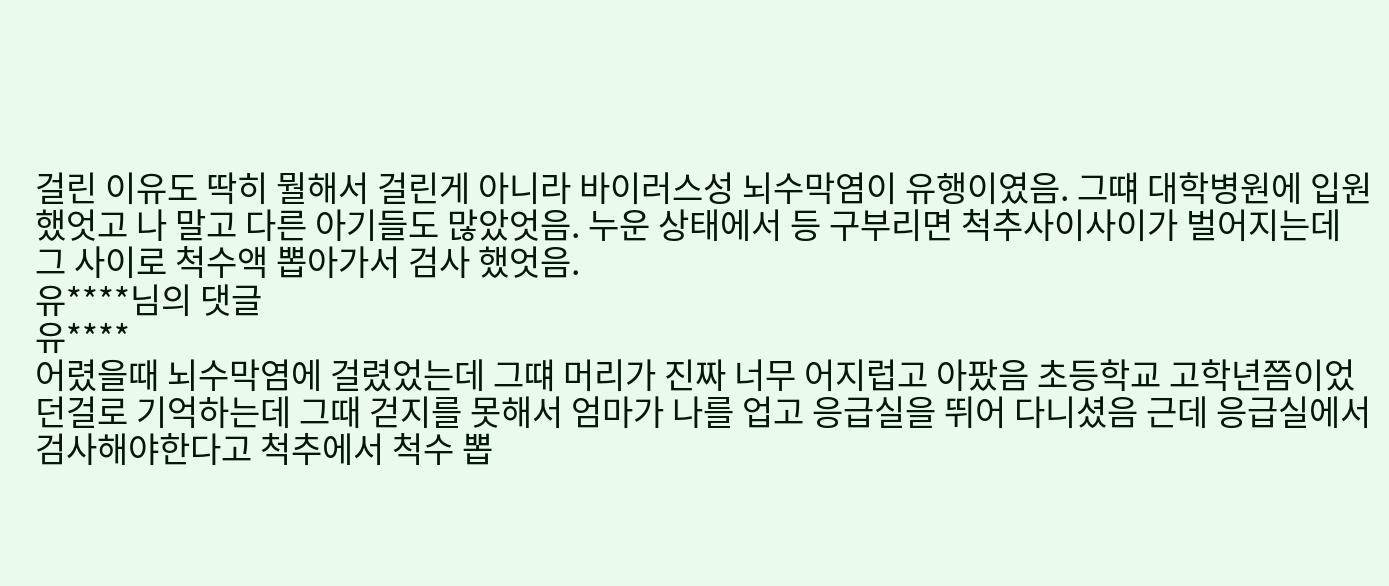걸린 이유도 딱히 뭘해서 걸린게 아니라 바이러스성 뇌수막염이 유행이였음. 그떄 대학병원에 입원했엇고 나 말고 다른 아기들도 많았엇음. 누운 상태에서 등 구부리면 척추사이사이가 벌어지는데 그 사이로 척수액 뽑아가서 검사 했엇음.
유****님의 댓글
유****
어렸을때 뇌수막염에 걸렸었는데 그떄 머리가 진짜 너무 어지럽고 아팠음 초등학교 고학년쯤이었던걸로 기억하는데 그때 걷지를 못해서 엄마가 나를 업고 응급실을 뛰어 다니셨음 근데 응급실에서 검사해야한다고 척추에서 척수 뽑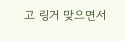고 링거 맞으면서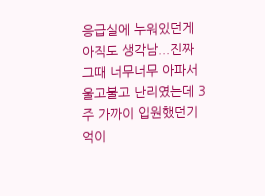응급실에 누워있던게 아직도 생각남...진짜 그때 너무너무 아파서 울고불고 난리였는데 3주 가까이 입원했던기억이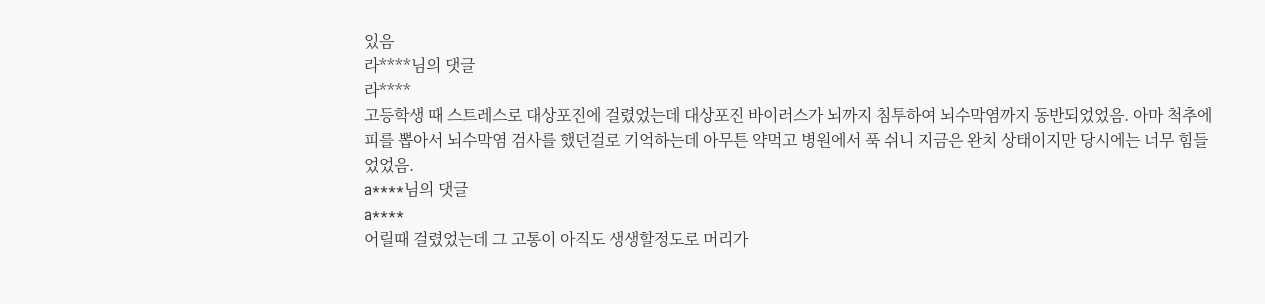있음
라****님의 댓글
라****
고등학생 때 스트레스로 대상포진에 걸렸었는데 대상포진 바이러스가 뇌까지 침투하여 뇌수막염까지 동반되었었음. 아마 척추에 피를 뽑아서 뇌수막염 검사를 했던걸로 기억하는데 아무튼 약먹고 병원에서 푹 쉬니 지금은 완치 상태이지만 당시에는 너무 힘들었었음.
a****님의 댓글
a****
어릴때 걸렸었는데 그 고통이 아직도 생생할정도로 머리가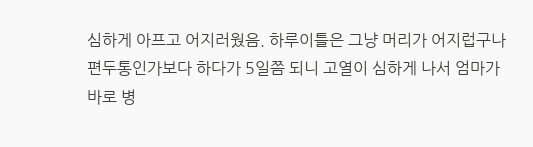심하게 아프고 어지러웠음. 하루이틀은 그냥 머리가 어지럽구나 편두통인가보다 하다가 5일쯤 되니 고열이 심하게 나서 엄마가 바로 병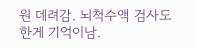원 데려감. 뇌척수액 검사도 한게 기억이남.